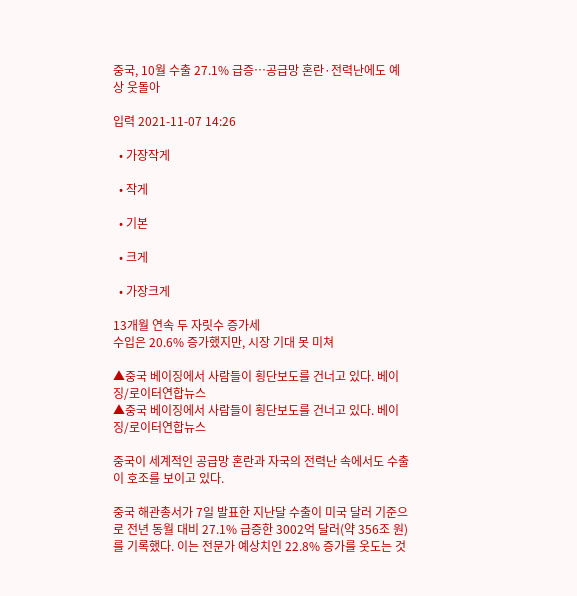중국, 10월 수출 27.1% 급증…공급망 혼란·전력난에도 예상 웃돌아

입력 2021-11-07 14:26

  • 가장작게

  • 작게

  • 기본

  • 크게

  • 가장크게

13개월 연속 두 자릿수 증가세
수입은 20.6% 증가했지만, 시장 기대 못 미쳐

▲중국 베이징에서 사람들이 횡단보도를 건너고 있다. 베이징/로이터연합뉴스
▲중국 베이징에서 사람들이 횡단보도를 건너고 있다. 베이징/로이터연합뉴스

중국이 세계적인 공급망 혼란과 자국의 전력난 속에서도 수출이 호조를 보이고 있다.

중국 해관총서가 7일 발표한 지난달 수출이 미국 달러 기준으로 전년 동월 대비 27.1% 급증한 3002억 달러(약 356조 원)를 기록했다. 이는 전문가 예상치인 22.8% 증가를 웃도는 것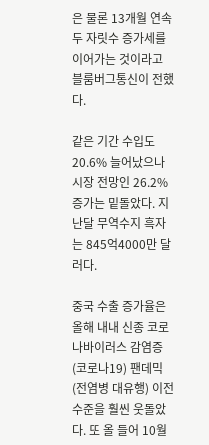은 물론 13개월 연속 두 자릿수 증가세를 이어가는 것이라고 블룸버그통신이 전했다.

같은 기간 수입도 20.6% 늘어났으나 시장 전망인 26.2% 증가는 밑돌았다. 지난달 무역수지 흑자는 845억4000만 달러다.

중국 수출 증가율은 올해 내내 신종 코로나바이러스 감염증(코로나19) 팬데믹(전염병 대유행) 이전 수준을 훨씬 웃돌았다. 또 올 들어 10월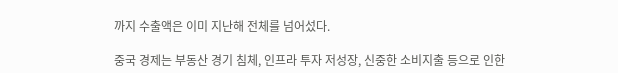까지 수출액은 이미 지난해 전체를 넘어섰다.

중국 경제는 부동산 경기 침체, 인프라 투자 저성장, 신중한 소비지출 등으로 인한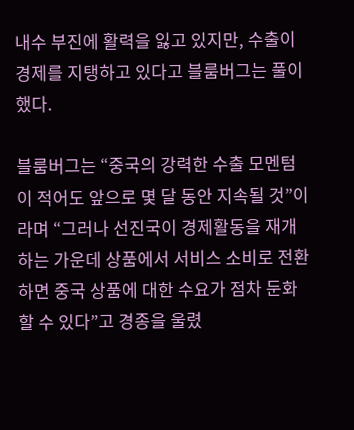내수 부진에 활력을 잃고 있지만, 수출이 경제를 지탱하고 있다고 블룸버그는 풀이했다.

블룸버그는 “중국의 강력한 수출 모멘텀이 적어도 앞으로 몇 달 동안 지속될 것”이라며 “그러나 선진국이 경제활동을 재개하는 가운데 상품에서 서비스 소비로 전환하면 중국 상품에 대한 수요가 점차 둔화할 수 있다”고 경종을 울렸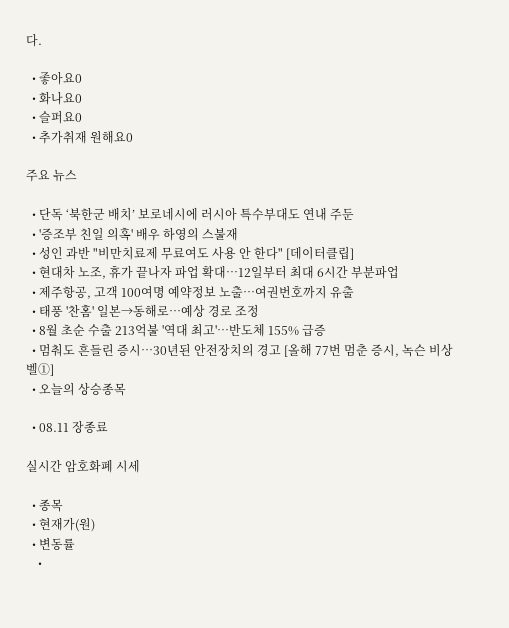다.

  • 좋아요0
  • 화나요0
  • 슬퍼요0
  • 추가취재 원해요0

주요 뉴스

  • 단독 ‘북한군 배치’ 보로네시에 러시아 특수부대도 연내 주둔
  • '증조부 친일 의혹' 배우 하영의 스불재
  • 성인 과반 "비만치료제 무료여도 사용 안 한다" [데이터클립]
  • 현대차 노조, 휴가 끝나자 파업 확대…12일부터 최대 6시간 부분파업
  • 제주항공, 고객 100여명 예약정보 노출…여권번호까지 유출
  • 태풍 '찬홈' 일본→동해로…예상 경로 조정
  • 8월 초순 수출 213억불 '역대 최고'⋯반도체 155% 급증
  • 멈춰도 흔들린 증시⋯30년된 안전장치의 경고 [올해 77번 멈춘 증시, 녹슨 비상벨①]
  • 오늘의 상승종목

  • 08.11 장종료

실시간 암호화폐 시세

  • 종목
  • 현재가(원)
  • 변동률
    •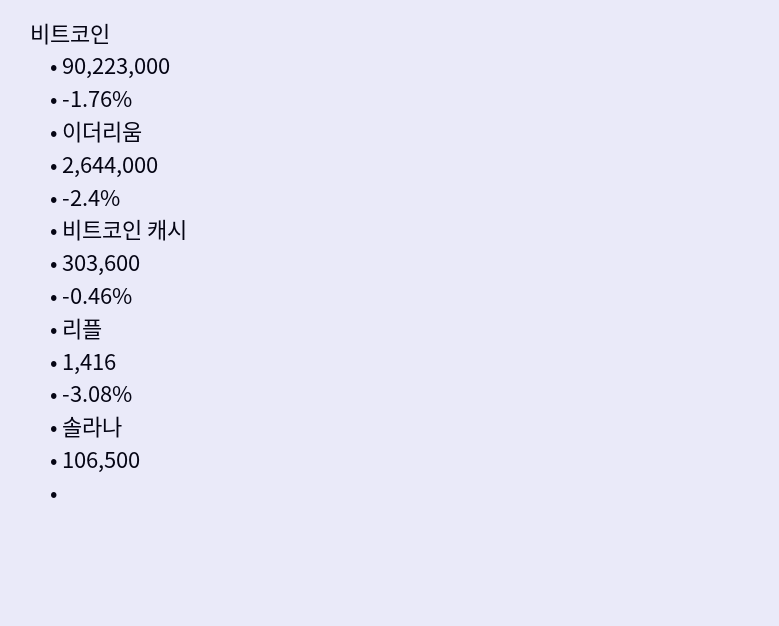비트코인
    • 90,223,000
    • -1.76%
    • 이더리움
    • 2,644,000
    • -2.4%
    • 비트코인 캐시
    • 303,600
    • -0.46%
    • 리플
    • 1,416
    • -3.08%
    • 솔라나
    • 106,500
    •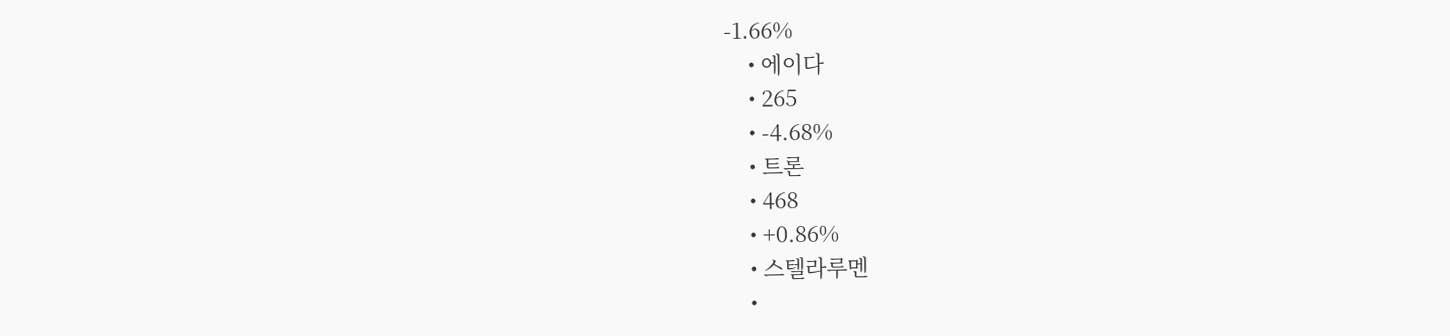-1.66%
    • 에이다
    • 265
    • -4.68%
    • 트론
    • 468
    • +0.86%
    • 스텔라루멘
    •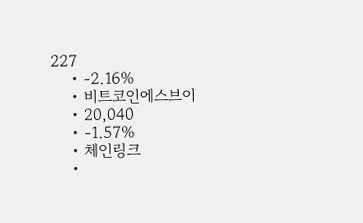227
    • -2.16%
    • 비트코인에스브이
    • 20,040
    • -1.57%
    • 체인링크
    •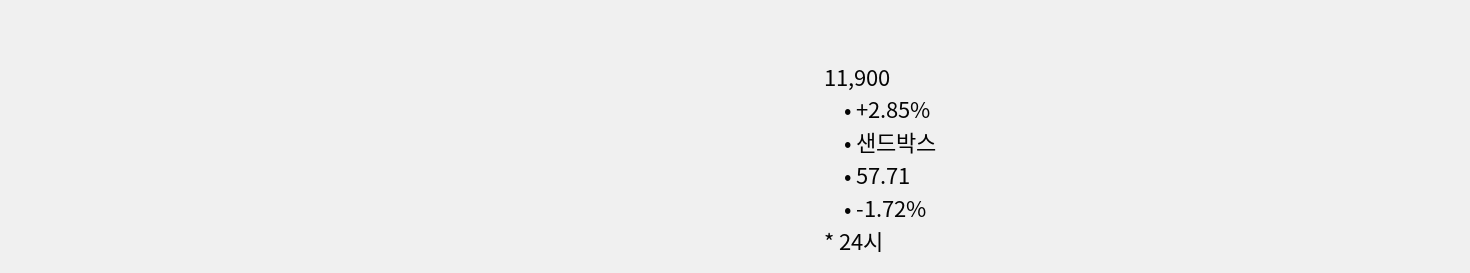11,900
    • +2.85%
    • 샌드박스
    • 57.71
    • -1.72%
* 24시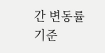간 변동률 기준